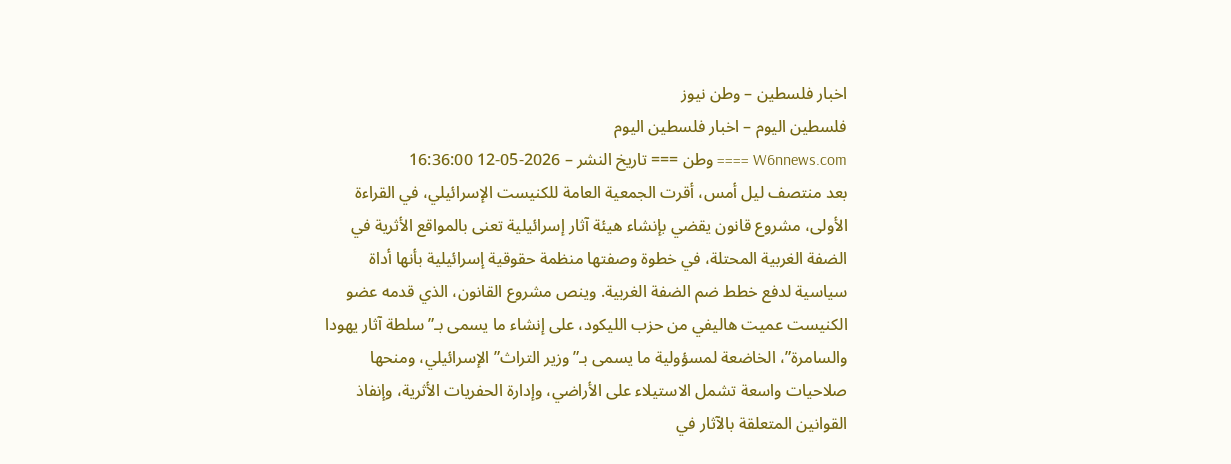اخبار فلسطين – وطن نيوز
فلسطين اليوم – اخبار فلسطين اليوم
W6nnews.com ==== وطن === تاريخ النشر – 2026-05-12 16:36:00
بعد منتصف ليل أمس، أقرت الجمعية العامة للكنيست الإسرائيلي، في القراءة الأولى، مشروع قانون يقضي بإنشاء هيئة آثار إسرائيلية تعنى بالمواقع الأثرية في الضفة الغربية المحتلة، في خطوة وصفتها منظمة حقوقية إسرائيلية بأنها أداة سياسية لدفع خطط ضم الضفة الغربية. وينص مشروع القانون، الذي قدمه عضو الكنيست عميت هاليفي من حزب الليكود، على إنشاء ما يسمى بـ”سلطة آثار يهودا والسامرة”، الخاضعة لمسؤولية ما يسمى بـ”وزير التراث” الإسرائيلي، ومنحها صلاحيات واسعة تشمل الاستيلاء على الأراضي، وإدارة الحفريات الأثرية، وإنفاذ القوانين المتعلقة بالآثار في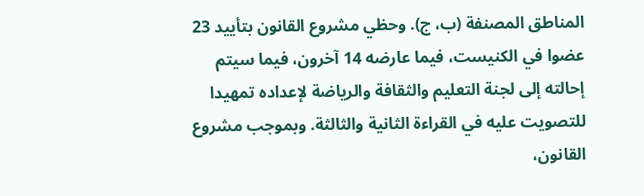المناطق المصنفة (ب، ج). وحظي مشروع القانون بتأييد 23 عضوا في الكنيست، فيما عارضه 14 آخرون، فيما سيتم إحالته إلى لجنة التعليم والثقافة والرياضة لإعداده تمهيدا للتصويت عليه في القراءة الثانية والثالثة. وبموجب مشروع القانون،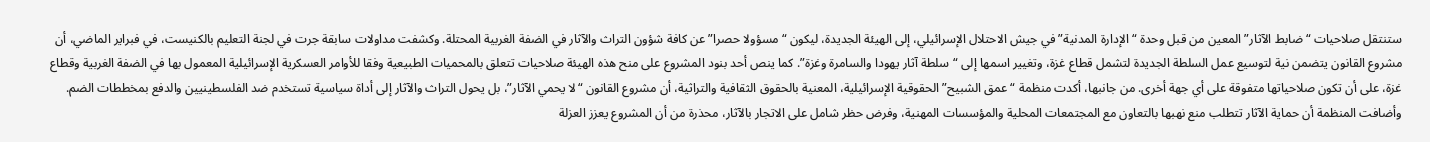ستنتقل صلاحيات “ضابط الآثار” المعين من قبل وحدة “الإدارة المدنية” في جيش الاحتلال الإسرائيلي، إلى الهيئة الجديدة، ليكون “مسؤولا حصرا” عن كافة شؤون التراث والآثار في الضفة الغربية المحتلة. وكشفت مداولات سابقة جرت في لجنة التعليم بالكنيست، في فبراير الماضي، أن مشروع القانون يتضمن نية لتوسيع عمل السلطة الجديدة لتشمل قطاع غزة، وتغيير اسمها إلى “سلطة آثار يهودا والسامرة وغزة”. كما ينص أحد بنود المشروع على منح هذه الهيئة صلاحيات تتعلق بالمحميات الطبيعية وفقا للأوامر العسكرية الإسرائيلية المعمول بها في الضفة الغربية وقطاع غزة، على أن تكون صلاحياتها متفوقة على أي جهة أخرى. من جانبها، أكدت منظمة “عمق الشبيح” الحقوقية الإسرائيلية، المعنية بالحقوق الثقافية والتراثية، أن مشروع القانون “لا يحمي الآثار”، بل يحول التراث والآثار إلى أداة سياسية تستخدم ضد الفلسطينيين والدفع بمخططات الضم. وأضافت المنظمة أن حماية الآثار تتطلب منع نهبها بالتعاون مع المجتمعات المحلية والمؤسسات المهنية، وفرض حظر شامل على الاتجار بالآثار، محذرة من أن المشروع يعزز العزلة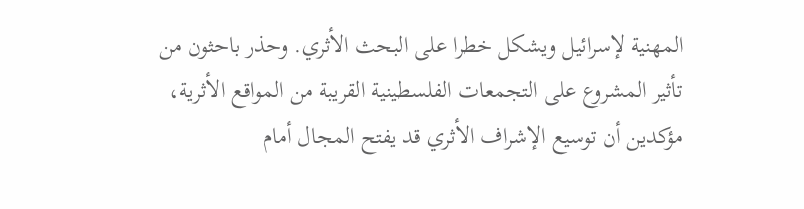المهنية لإسرائيل ويشكل خطرا على البحث الأثري. وحذر باحثون من تأثير المشروع على التجمعات الفلسطينية القريبة من المواقع الأثرية، مؤكدين أن توسيع الإشراف الأثري قد يفتح المجال أمام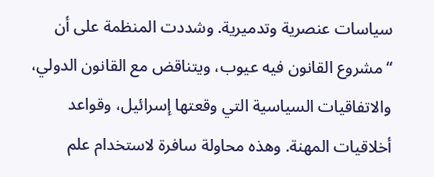سياسات عنصرية وتدميرية. وشددت المنظمة على أن “مشروع القانون فيه عيوب، ويتناقض مع القانون الدولي، والاتفاقيات السياسية التي وقعتها إسرائيل، وقواعد أخلاقيات المهنة. وهذه محاولة سافرة لاستخدام علم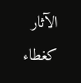الآثار كغطاء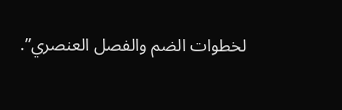لخطوات الضم والفصل العنصري”.